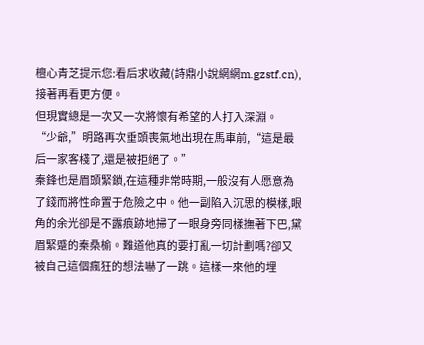檀心青芝提示您:看后求收藏(詩鼎小說網網m.gzstf.cn),接著再看更方便。
但現實總是一次又一次將懷有希望的人打入深淵。
“少爺,”明路再次垂頭喪氣地出現在馬車前,“這是最后一家客棧了,還是被拒絕了。”
秦鋒也是眉頭緊鎖,在這種非常時期,一般沒有人愿意為了錢而將性命置于危險之中。他一副陷入沉思的模樣,眼角的余光卻是不露痕跡地掃了一眼身旁同樣撫著下巴,黛眉緊蹙的秦桑榆。難道他真的要打亂一切計劃嗎?卻又被自己這個瘋狂的想法嚇了一跳。這樣一來他的埋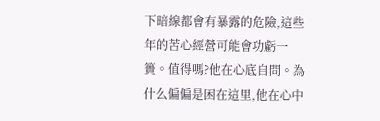下暗線都會有暴露的危險,這些年的苦心經營可能會功虧一簣。值得嗎?他在心底自問。為什么偏偏是困在這里,他在心中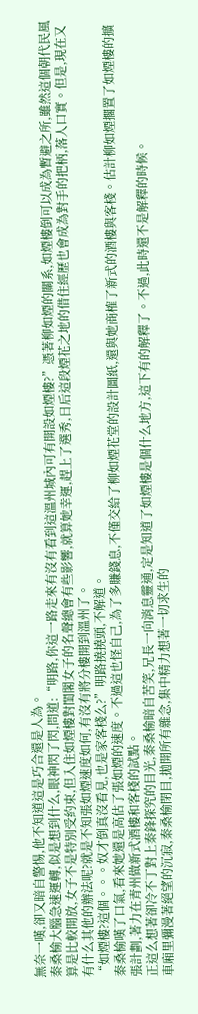無奈一嘆,卻又暗自警惕,他不知道這是巧合還是人為。
秦桑榆大腦急速運轉,似是想到什么,眼神閃了閃,問道:“明路,你這一路走來有沒有看到這溫州城內可有開設如煙樓?”憑著柳如煙的關系,如煙樓倒可以成為暫避之所,雖然這個朝代民風算是比較開放,女子不是特別受約束,但入住如煙樓對閨閣女子的名聲總會有些影響,就算她幸運,趕上了選秀,日后這段煙花之地的借住經歷也會成為對手的把柄,落人口實。但是,現在又有什么其他的辦法呢?就是不知張如煙速度如何,有沒有將分樓開到溫州了。
“如煙樓?這個。。。奴才倒真沒看見,也是家客棧么?”明路撓撓頭,不解道。
秦桑榆嘆了口氣,看來她還是高估了張如煙的速度。不過這也怪自己,為了多賺錢息,不僅交給了柳如煙花堂的設計圖紙,還與她商榷了新式的酒樓與客棧。估計柳如煙擱置了如煙樓的擴張計劃,著力在青州做新式酒樓和客棧的試點。
正這么想著卻冷不丁對上秦鋒探究的目光,秦桑榆暗自苦笑,兄長一向消息靈通,定是知道了如煙樓是個什么地方,這下有的解釋了。不過,此時還不是解釋的時候。
車廂里彌漫著絕望的沉寂,秦桑榆閉目,拋開所有雜念,集中精力想著一切求生的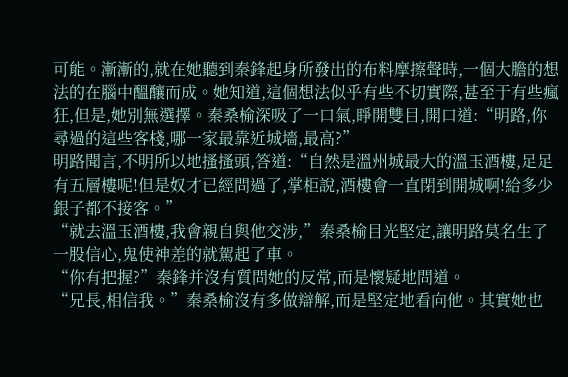可能。漸漸的,就在她聽到秦鋒起身所發出的布料摩擦聲時,一個大膽的想法的在腦中醞釀而成。她知道,這個想法似乎有些不切實際,甚至于有些瘋狂,但是,她別無選擇。秦桑榆深吸了一口氣,睜開雙目,開口道:“明路,你尋過的這些客棧,哪一家最靠近城墻,最高?”
明路聞言,不明所以地搔搔頭,答道:“自然是溫州城最大的溫玉酒樓,足足有五層樓呢!但是奴才已經問過了,掌柜說,酒樓會一直閉到開城啊!給多少銀子都不接客。”
“就去溫玉酒樓,我會親自與他交涉,”秦桑榆目光堅定,讓明路莫名生了一股信心,鬼使神差的就駕起了車。
“你有把握?”秦鋒并沒有質問她的反常,而是懷疑地問道。
“兄長,相信我。”秦桑榆沒有多做辯解,而是堅定地看向他。其實她也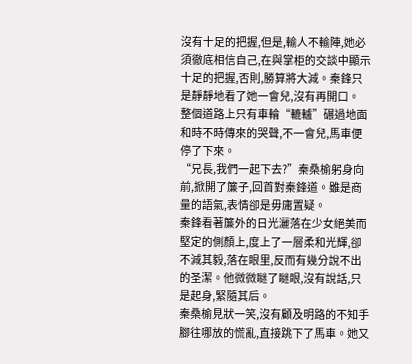沒有十足的把握,但是,輸人不輸陣,她必須徹底相信自己,在與掌柜的交談中顯示十足的把握,否則,勝算將大減。秦鋒只是靜靜地看了她一會兒,沒有再開口。
整個道路上只有車輪“轆轤”碾過地面和時不時傳來的哭聲,不一會兒,馬車便停了下來。
“兄長,我們一起下去?”秦桑榆躬身向前,掀開了簾子,回首對秦鋒道。雖是商量的語氣,表情卻是毋庸置疑。
秦鋒看著簾外的日光灑落在少女絕美而堅定的側顏上,度上了一層柔和光輝,卻不減其毅,落在眼里,反而有幾分說不出的圣潔。他微微瞇了瞇眼,沒有說話,只是起身,緊隨其后。
秦桑榆見狀一笑,沒有顧及明路的不知手腳往哪放的慌亂,直接跳下了馬車。她又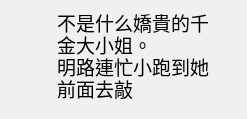不是什么嬌貴的千金大小姐。
明路連忙小跑到她前面去敲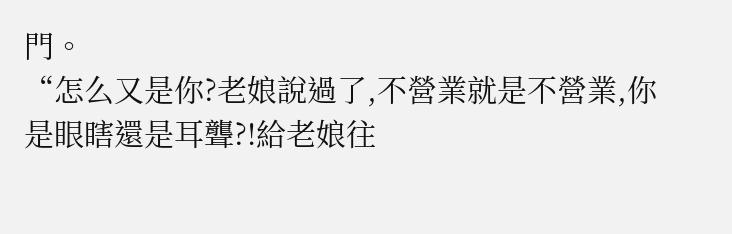門。
“怎么又是你?老娘說過了,不營業就是不營業,你是眼瞎還是耳聾?!給老娘往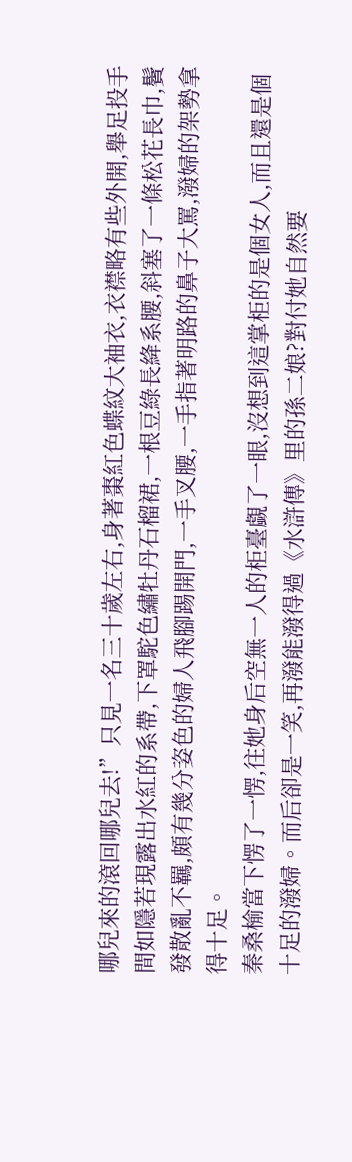哪兒來的滾回哪兒去!”只見一名三十歲左右,身著棗紅色蝶紋大袖衣,衣襟略有些外開,舉足投手間如隱若現露出水紅的系帶,下罩駝色繡牡丹石榴裙,一根豆綠長絳系腰,斜塞了一條松花長巾,鬢發散亂不羈,頗有幾分姿色的婦人飛腳踢開門,一手叉腰,一手指著明路的鼻子大罵,潑婦的架勢拿得十足。
秦桑榆當下愣了一愣,往她身后空無一人的柜臺覷了一眼,沒想到這掌柜的是個女人,而且還是個十足的潑婦。而后卻是一笑,再潑能潑得過《水滸傳》里的孫二娘?對付她自然要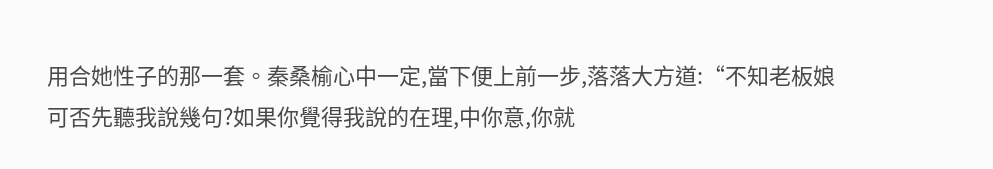用合她性子的那一套。秦桑榆心中一定,當下便上前一步,落落大方道:“不知老板娘可否先聽我說幾句?如果你覺得我說的在理,中你意,你就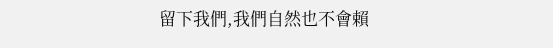留下我們,我們自然也不會賴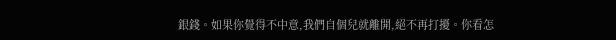銀錢。如果你覺得不中意,我們自個兒就離開,絕不再打擾。你看怎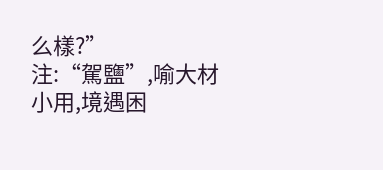么樣?”
注:“駕鹽”,喻大材小用,境遇困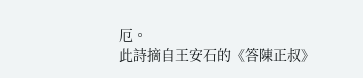厄。
此詩摘自王安石的《答陳正叔》